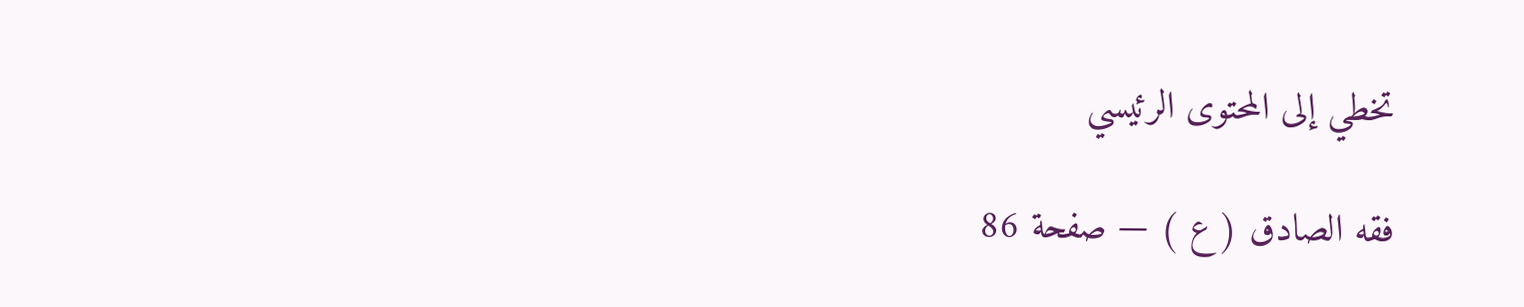تخطي إلى المحتوى الرئيسي

فقه الصادق ( ع ) — صفحة 86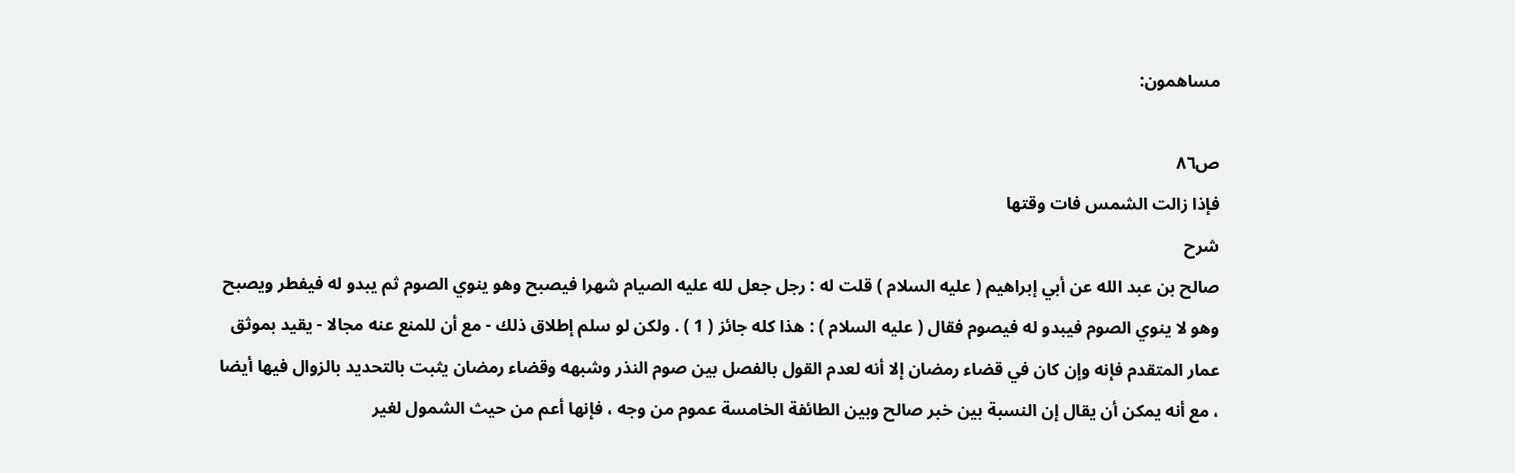مساهمون:

ص٨٦
فإذا زالت الشمس فات وقتها
شرح
صالح بن عبد الله عن أبي إبراهيم ( عليه السلام ) قلت له : رجل جعل لله عليه الصيام شهرا فيصبح وهو ينوي الصوم ثم يبدو له فيفطر ويصبح وهو لا ينوي الصوم فيبدو له فيصوم فقال ( عليه السلام ) : هذا كله جائز ( 1 ) . ولكن لو سلم إطلاق ذلك - مع أن للمنع عنه مجالا - يقيد بموثق عمار المتقدم فإنه وإن كان في قضاء رمضان إلا أنه لعدم القول بالفصل بين صوم النذر وشبهه وقضاء رمضان يثبت بالتحديد بالزوال فيها أيضا ، مع أنه يمكن أن يقال إن النسبة بين خبر صالح وبين الطائفة الخامسة عموم من وجه ، فإنها أعم من حيث الشمول لغير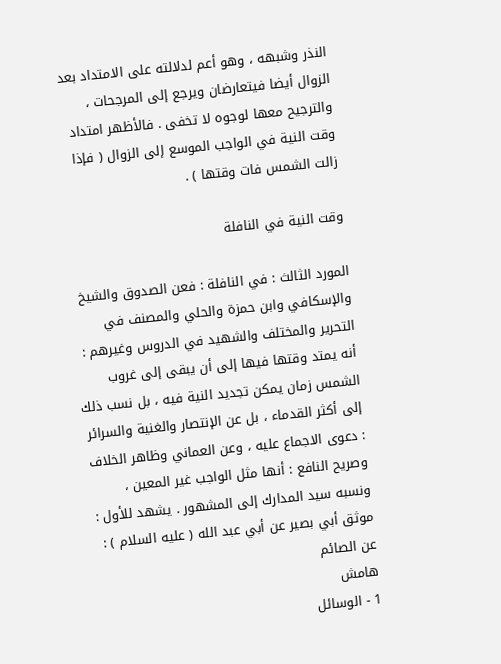النذر وشبهه ، وهو أعم لدلالته على الامتداد بعد الزوال أيضا فيتعارضان ويرجع إلى المرجحات ، والترجيح معها لوجوه لا تخفى . فالأظهر امتداد وقت النية في الواجب الموسع إلى الزوال ( فإذا زالت الشمس فات وقتها ) .

وقت النية في النافلة

المورد الثالث : في النافلة : فعن الصدوق والشيخ والإسكافي وابن حمزة والحلي والمصنف في التحرير والمختلف والشهيد في الدروس وغيرهم : أنه يمتد وقتها فيها إلى أن يبقى إلى غروب الشمس زمان يمكن تجديد النية فيه ، بل نسب ذلك إلى أكثر القدماء ، بل عن الإنتصار والغنية والسرائر : دعوى الاجماع عليه ، وعن العماني وظاهر الخلاف وصريح النافع : أنها مثل الواجب غير المعين ، ونسبه سيد المدارك إلى المشهور . يشهد للأول : موثق أبي بصير عن أبي عبد الله ( عليه السلام ) : عن الصائم
هامش
1 - الوسائل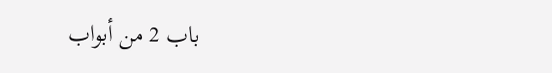باب 2 من أبواب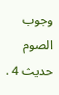وجوب الصوم حديث 4 .